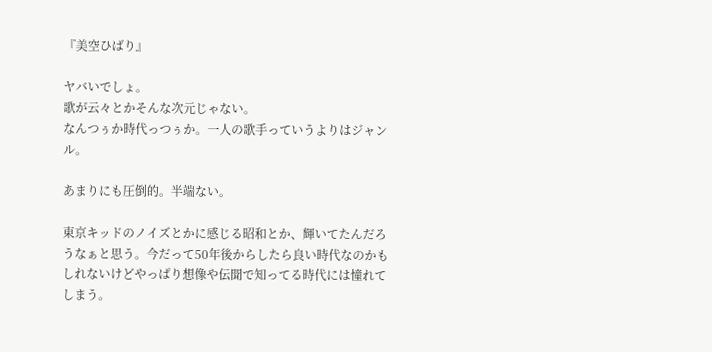『美空ひばり』

ヤバいでしょ。
歌が云々とかそんな次元じゃない。
なんつぅか時代っつぅか。一人の歌手っていうよりはジャンル。

あまりにも圧倒的。半端ない。

東京キッドのノイズとかに感じる昭和とか、輝いてたんだろうなぁと思う。今だって50年後からしたら良い時代なのかもしれないけどやっぱり想像や伝聞で知ってる時代には憧れてしまう。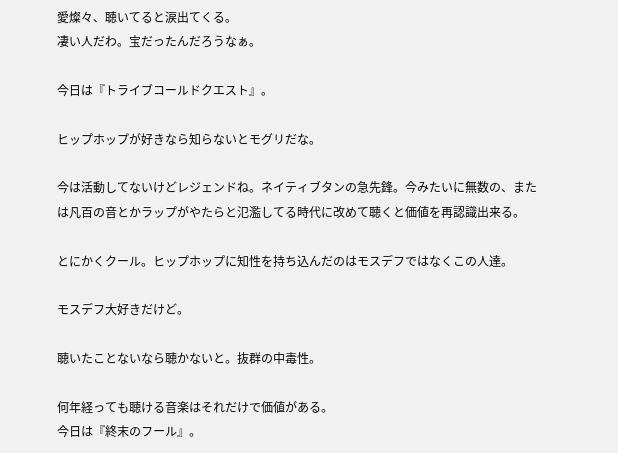愛燦々、聴いてると涙出てくる。
凄い人だわ。宝だったんだろうなぁ。

今日は『トライブコールドクエスト』。

ヒップホップが好きなら知らないとモグリだな。

今は活動してないけどレジェンドね。ネイティブタンの急先鋒。今みたいに無数の、または凡百の音とかラップがやたらと氾濫してる時代に改めて聴くと価値を再認識出来る。

とにかくクール。ヒップホップに知性を持ち込んだのはモスデフではなくこの人達。

モスデフ大好きだけど。

聴いたことないなら聴かないと。抜群の中毒性。

何年経っても聴ける音楽はそれだけで価値がある。
今日は『終末のフール』。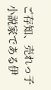ご存知、売れっ子小説家である伊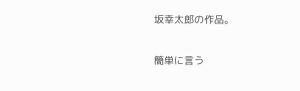坂幸太郎の作品。

簡単に言う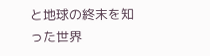と地球の終末を知った世界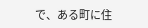で、ある町に住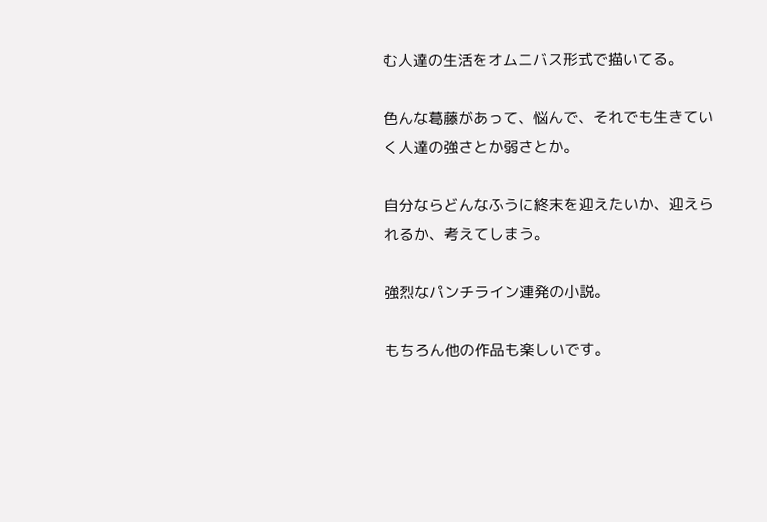む人達の生活をオムニバス形式で描いてる。

色んな葛藤があって、悩んで、それでも生きていく人達の強さとか弱さとか。

自分ならどんなふうに終末を迎えたいか、迎えられるか、考えてしまう。

強烈なパンチライン連発の小説。

もちろん他の作品も楽しいです。